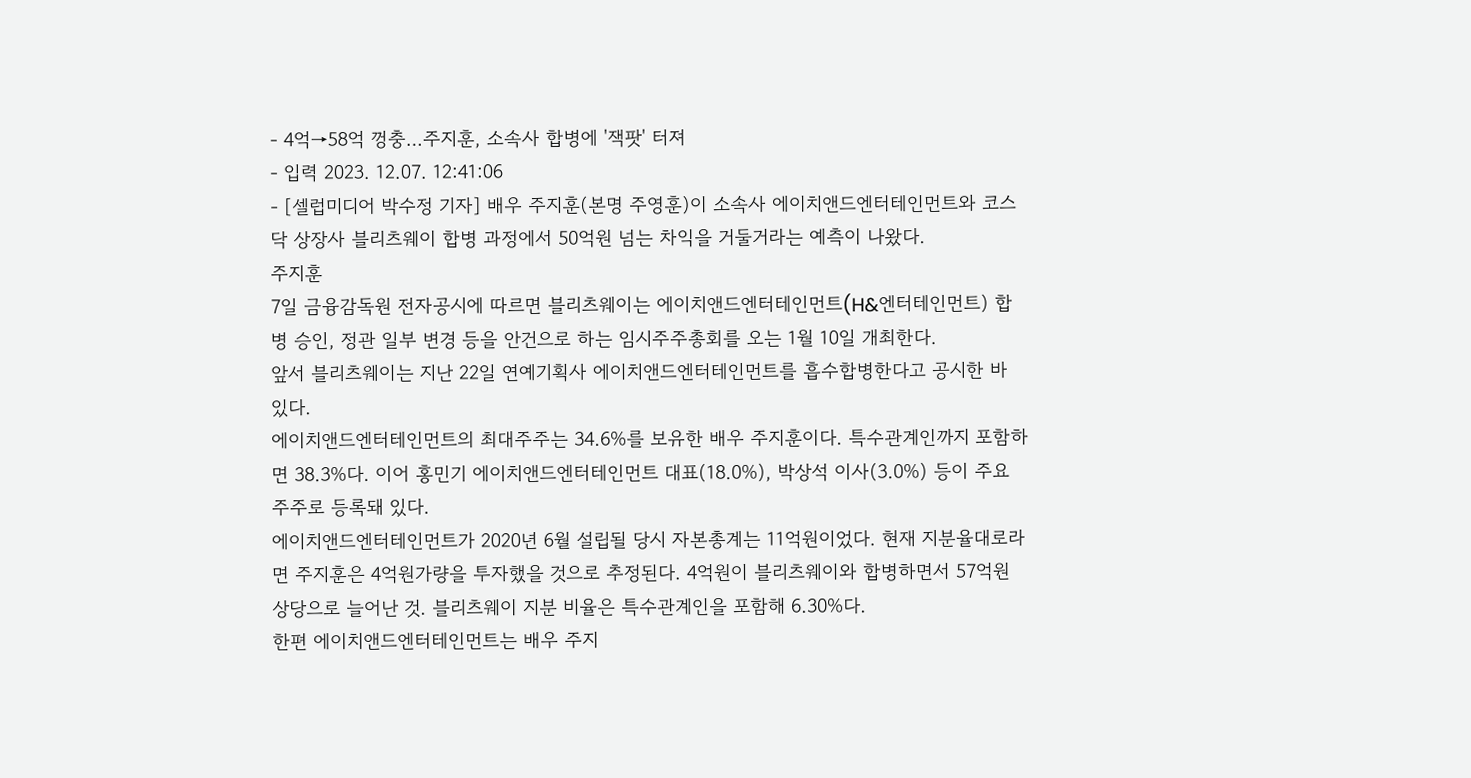- 4억→58억 껑충…주지훈, 소속사 합병에 '잭팟' 터져
- 입력 2023. 12.07. 12:41:06
- [셀럽미디어 박수정 기자] 배우 주지훈(본명 주영훈)이 소속사 에이치앤드엔터테인먼트와 코스닥 상장사 블리츠웨이 합병 과정에서 50억원 넘는 차익을 거둘거라는 예측이 나왔다.
주지훈
7일 금융감독원 전자공시에 따르면 블리츠웨이는 에이치앤드엔터테인먼트(H&엔터테인먼트) 합병 승인, 정관 일부 변경 등을 안건으로 하는 임시주주총회를 오는 1월 10일 개최한다.
앞서 블리츠웨이는 지난 22일 연예기획사 에이치앤드엔터테인먼트를 흡수합병한다고 공시한 바 있다.
에이치앤드엔터테인먼트의 최대주주는 34.6%를 보유한 배우 주지훈이다. 특수관계인까지 포함하면 38.3%다. 이어 홍민기 에이치앤드엔터테인먼트 대표(18.0%), 박상석 이사(3.0%) 등이 주요 주주로 등록돼 있다.
에이치앤드엔터테인먼트가 2020년 6월 설립될 당시 자본총계는 11억원이었다. 현재 지분율대로라면 주지훈은 4억원가량을 투자했을 것으로 추정된다. 4억원이 블리츠웨이와 합병하면서 57억원 상당으로 늘어난 것. 블리츠웨이 지분 비율은 특수관계인을 포함해 6.30%다.
한편 에이치앤드엔터테인먼트는 배우 주지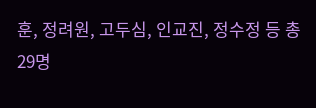훈, 정려원, 고두심, 인교진, 정수정 등 총 29명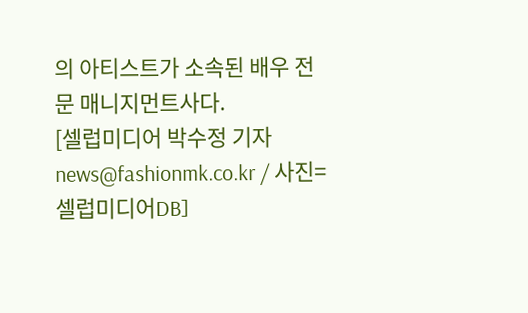의 아티스트가 소속된 배우 전문 매니지먼트사다.
[셀럽미디어 박수정 기자 news@fashionmk.co.kr / 사진=셀럽미디어DB]